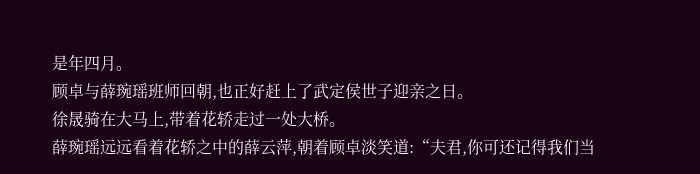是年四月。
顾卓与薛琬瑶班师回朝,也正好赶上了武定侯世子迎亲之日。
徐晟骑在大马上,带着花轿走过一处大桥。
薛琬瑶远远看着花轿之中的薛云萍,朝着顾卓淡笑道:“夫君,你可还记得我们当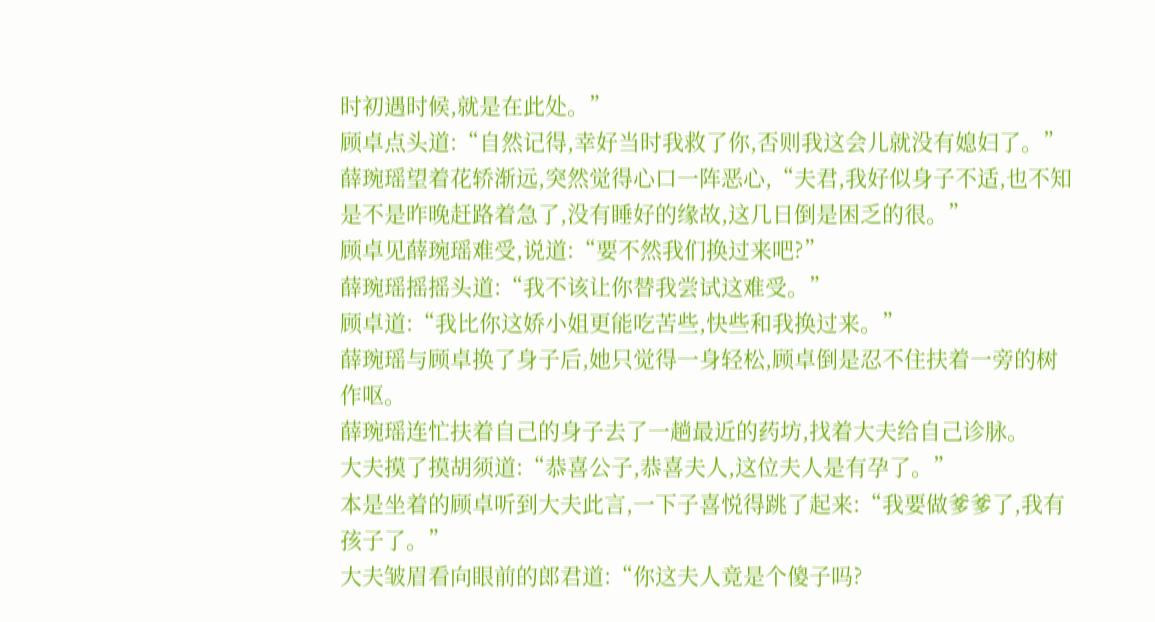时初遇时候,就是在此处。”
顾卓点头道:“自然记得,幸好当时我救了你,否则我这会儿就没有媳妇了。”
薛琬瑶望着花轿渐远,突然觉得心口一阵恶心,“夫君,我好似身子不适,也不知是不是昨晚赶路着急了,没有睡好的缘故,这几日倒是困乏的很。”
顾卓见薛琬瑶难受,说道:“要不然我们换过来吧?”
薛琬瑶摇摇头道:“我不该让你替我尝试这难受。”
顾卓道:“我比你这娇小姐更能吃苦些,快些和我换过来。”
薛琬瑶与顾卓换了身子后,她只觉得一身轻松,顾卓倒是忍不住扶着一旁的树作呕。
薛琬瑶连忙扶着自己的身子去了一趟最近的药坊,找着大夫给自己诊脉。
大夫摸了摸胡须道:“恭喜公子,恭喜夫人,这位夫人是有孕了。”
本是坐着的顾卓听到大夫此言,一下子喜悦得跳了起来:“我要做爹爹了,我有孩子了。”
大夫皱眉看向眼前的郎君道:“你这夫人竟是个傻子吗?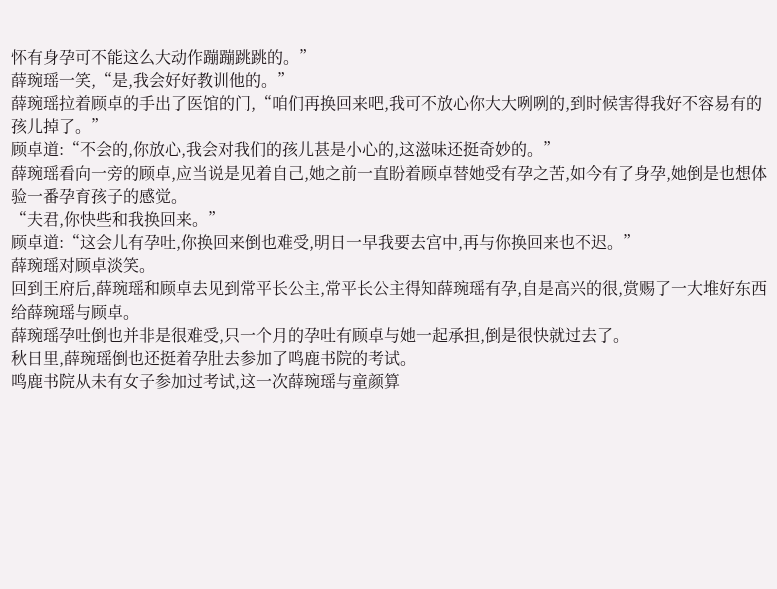怀有身孕可不能这么大动作蹦蹦跳跳的。”
薛琬瑶一笑,“是,我会好好教训他的。”
薛琬瑶拉着顾卓的手出了医馆的门,“咱们再换回来吧,我可不放心你大大咧咧的,到时候害得我好不容易有的孩儿掉了。”
顾卓道:“不会的,你放心,我会对我们的孩儿甚是小心的,这滋味还挺奇妙的。”
薛琬瑶看向一旁的顾卓,应当说是见着自己,她之前一直盼着顾卓替她受有孕之苦,如今有了身孕,她倒是也想体验一番孕育孩子的感觉。
“夫君,你快些和我换回来。”
顾卓道:“这会儿有孕吐,你换回来倒也难受,明日一早我要去宫中,再与你换回来也不迟。”
薛琬瑶对顾卓淡笑。
回到王府后,薛琬瑶和顾卓去见到常平长公主,常平长公主得知薛琬瑶有孕,自是高兴的很,赏赐了一大堆好东西给薛琬瑶与顾卓。
薛琬瑶孕吐倒也并非是很难受,只一个月的孕吐有顾卓与她一起承担,倒是很快就过去了。
秋日里,薛琬瑶倒也还挺着孕肚去参加了鸣鹿书院的考试。
鸣鹿书院从未有女子参加过考试,这一次薛琬瑶与童颜算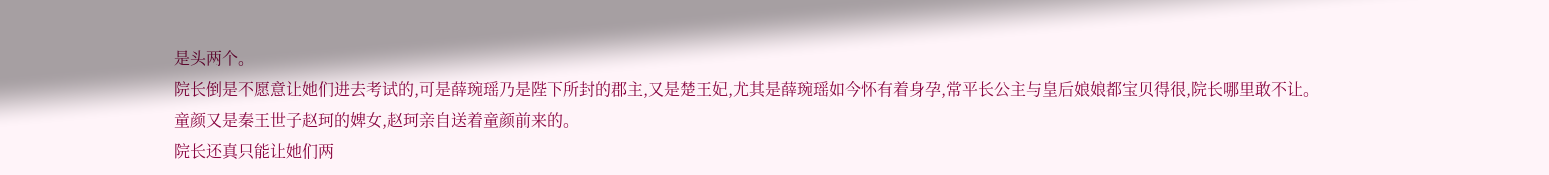是头两个。
院长倒是不愿意让她们进去考试的,可是薛琬瑶乃是陛下所封的郡主,又是楚王妃,尤其是薛琬瑶如今怀有着身孕,常平长公主与皇后娘娘都宝贝得很,院长哪里敢不让。
童颜又是秦王世子赵珂的婢女,赵珂亲自送着童颜前来的。
院长还真只能让她们两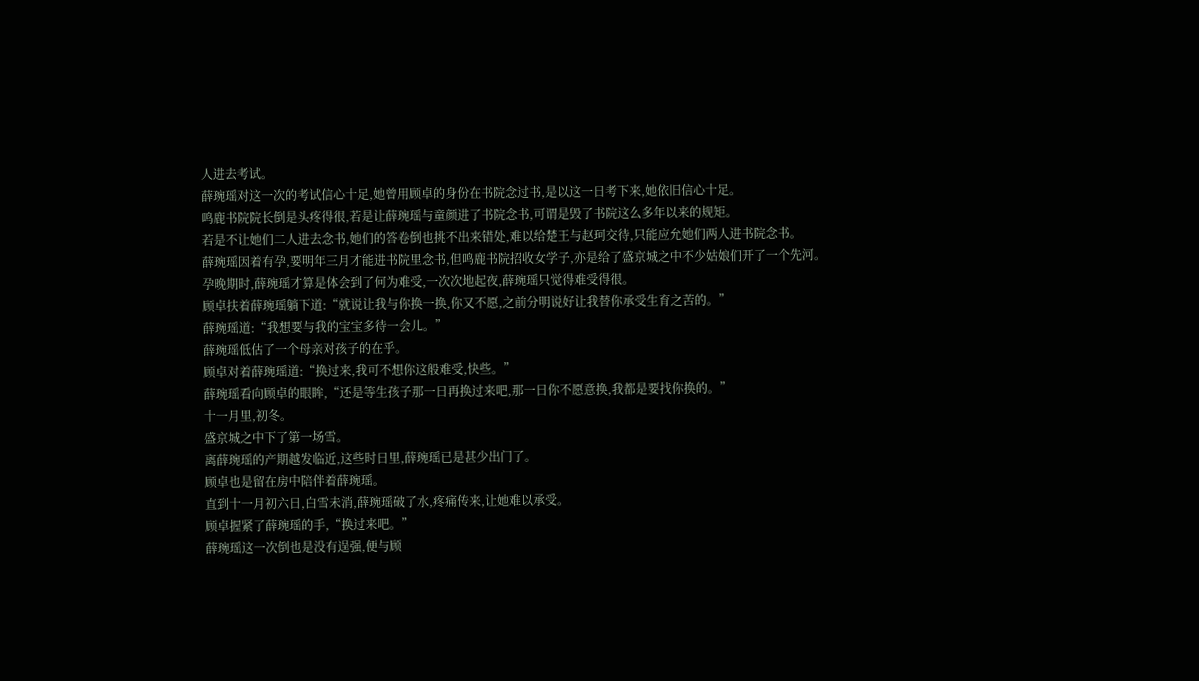人进去考试。
薛琬瑶对这一次的考试信心十足,她曾用顾卓的身份在书院念过书,是以这一日考下来,她依旧信心十足。
鸣鹿书院院长倒是头疼得很,若是让薛琬瑶与童颜进了书院念书,可谓是毁了书院这么多年以来的规矩。
若是不让她们二人进去念书,她们的答卷倒也挑不出来错处,难以给楚王与赵珂交待,只能应允她们两人进书院念书。
薛琬瑶因着有孕,要明年三月才能进书院里念书,但鸣鹿书院招收女学子,亦是给了盛京城之中不少姑娘们开了一个先河。
孕晚期时,薛琬瑶才算是体会到了何为难受,一次次地起夜,薛琬瑶只觉得难受得很。
顾卓扶着薛琬瑶躺下道:“就说让我与你换一换,你又不愿,之前分明说好让我替你承受生育之苦的。”
薛琬瑶道:“我想要与我的宝宝多待一会儿。”
薛琬瑶低估了一个母亲对孩子的在乎。
顾卓对着薛琬瑶道:“换过来,我可不想你这般难受,快些。”
薛琬瑶看向顾卓的眼眸,“还是等生孩子那一日再换过来吧,那一日你不愿意换,我都是要找你换的。”
十一月里,初冬。
盛京城之中下了第一场雪。
离薛琬瑶的产期越发临近,这些时日里,薛琬瑶已是甚少出门了。
顾卓也是留在房中陪伴着薛琬瑶。
直到十一月初六日,白雪未消,薛琬瑶破了水,疼痛传来,让她难以承受。
顾卓握紧了薛琬瑶的手,“换过来吧。”
薛琬瑶这一次倒也是没有逞强,便与顾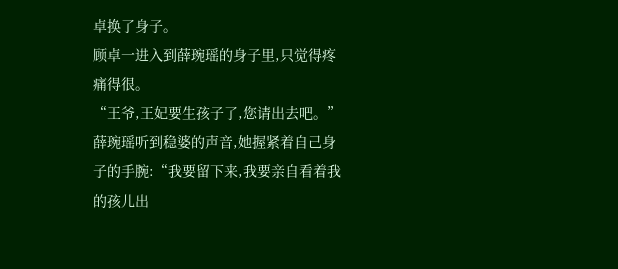卓换了身子。
顾卓一进入到薛琬瑶的身子里,只觉得疼痛得很。
“王爷,王妃要生孩子了,您请出去吧。”
薛琬瑶听到稳婆的声音,她握紧着自己身子的手腕:“我要留下来,我要亲自看着我的孩儿出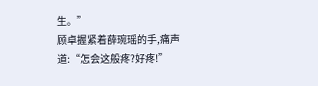生。”
顾卓握紧着薛琬瑶的手,痛声道:“怎会这般疼?好疼!”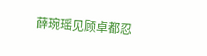薛琬瑶见顾卓都忍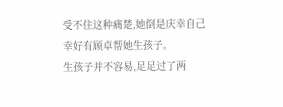受不住这种痛楚,她倒是庆幸自己幸好有顾卓帮她生孩子。
生孩子并不容易,足足过了两